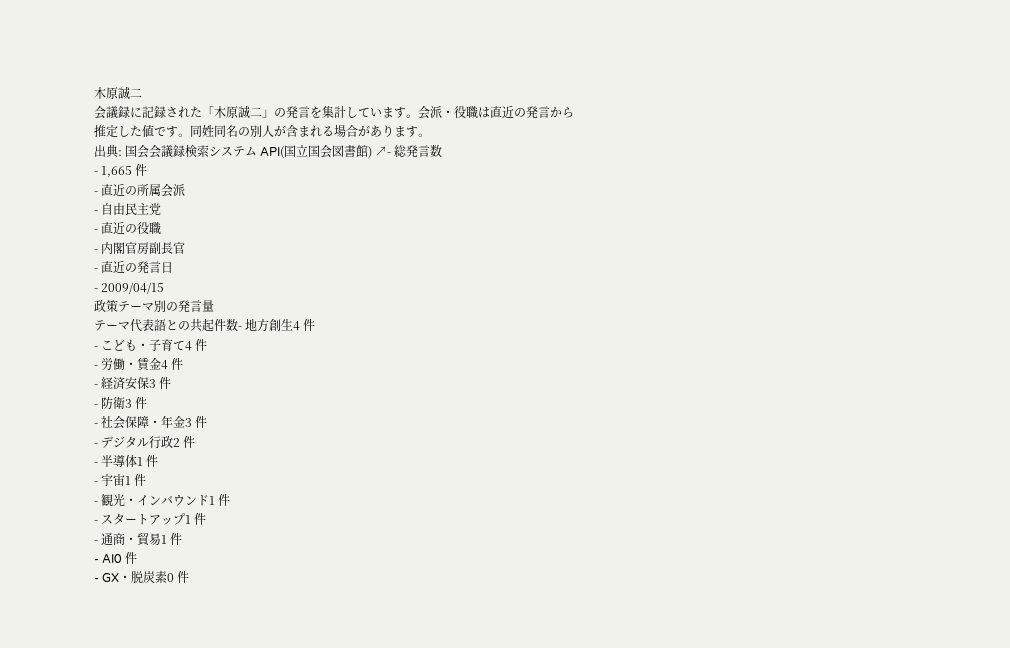木原誠二
会議録に記録された「木原誠二」の発言を集計しています。会派・役職は直近の発言から推定した値です。同姓同名の別人が含まれる場合があります。
出典: 国会会議録検索システム API(国立国会図書館) ↗- 総発言数
- 1,665 件
- 直近の所属会派
- 自由民主党
- 直近の役職
- 内閣官房副長官
- 直近の発言日
- 2009/04/15
政策テーマ別の発言量
テーマ代表語との共起件数- 地方創生4 件
- こども・子育て4 件
- 労働・賃金4 件
- 経済安保3 件
- 防衛3 件
- 社会保障・年金3 件
- デジタル行政2 件
- 半導体1 件
- 宇宙1 件
- 観光・インバウンド1 件
- スタートアップ1 件
- 通商・貿易1 件
- AI0 件
- GX・脱炭素0 件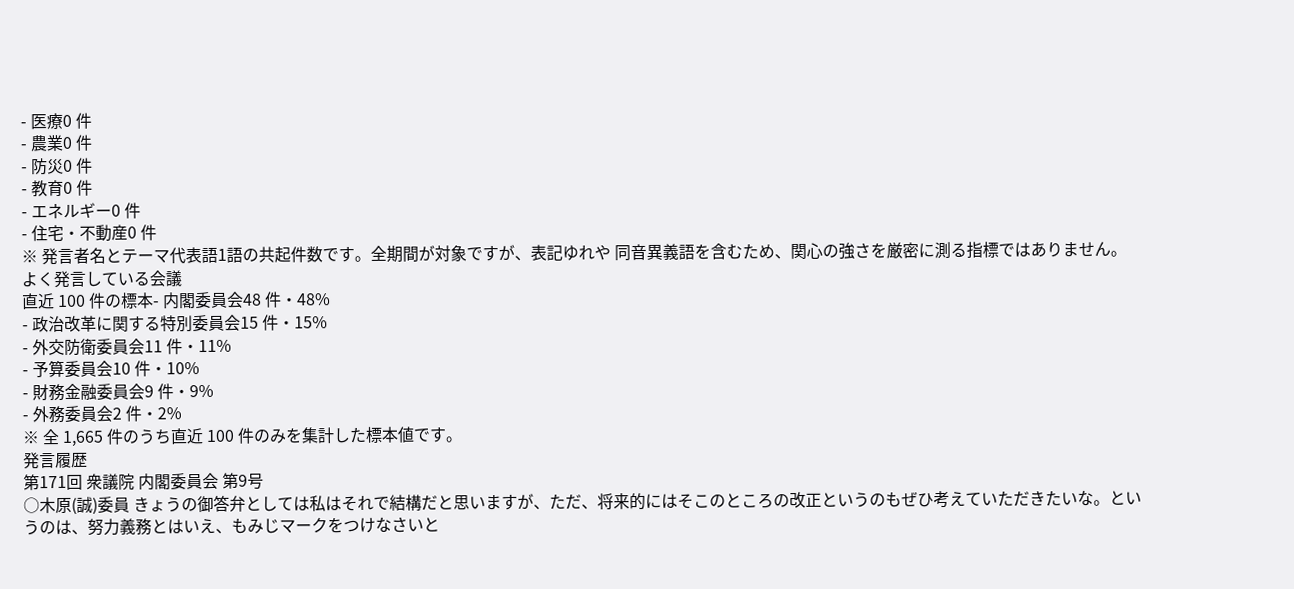- 医療0 件
- 農業0 件
- 防災0 件
- 教育0 件
- エネルギー0 件
- 住宅・不動産0 件
※ 発言者名とテーマ代表語1語の共起件数です。全期間が対象ですが、表記ゆれや 同音異義語を含むため、関心の強さを厳密に測る指標ではありません。
よく発言している会議
直近 100 件の標本- 内閣委員会48 件・48%
- 政治改革に関する特別委員会15 件・15%
- 外交防衛委員会11 件・11%
- 予算委員会10 件・10%
- 財務金融委員会9 件・9%
- 外務委員会2 件・2%
※ 全 1,665 件のうち直近 100 件のみを集計した標本値です。
発言履歴
第171回 衆議院 内閣委員会 第9号
○木原(誠)委員 きょうの御答弁としては私はそれで結構だと思いますが、ただ、将来的にはそこのところの改正というのもぜひ考えていただきたいな。というのは、努力義務とはいえ、もみじマークをつけなさいと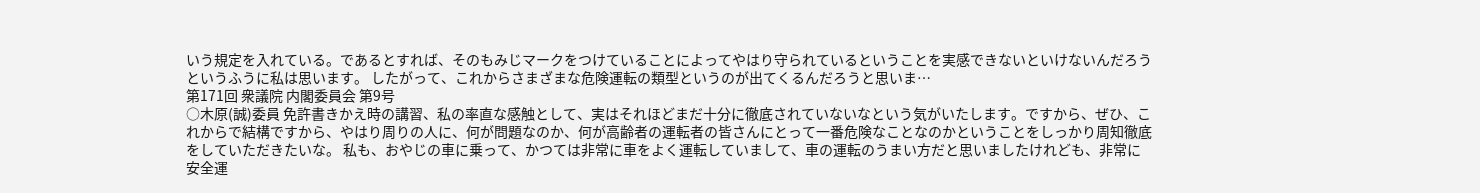いう規定を入れている。であるとすれば、そのもみじマークをつけていることによってやはり守られているということを実感できないといけないんだろうというふうに私は思います。 したがって、これからさまざまな危険運転の類型というのが出てくるんだろうと思いま…
第171回 衆議院 内閣委員会 第9号
○木原(誠)委員 免許書きかえ時の講習、私の率直な感触として、実はそれほどまだ十分に徹底されていないなという気がいたします。ですから、ぜひ、これからで結構ですから、やはり周りの人に、何が問題なのか、何が高齢者の運転者の皆さんにとって一番危険なことなのかということをしっかり周知徹底をしていただきたいな。 私も、おやじの車に乗って、かつては非常に車をよく運転していまして、車の運転のうまい方だと思いましたけれども、非常に安全運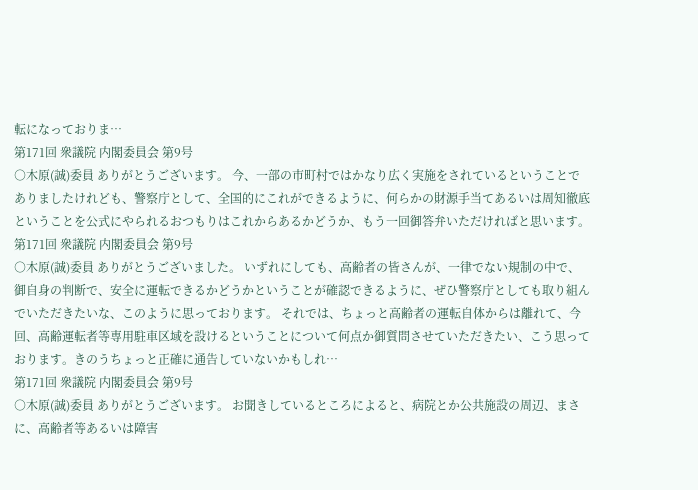転になっておりま…
第171回 衆議院 内閣委員会 第9号
○木原(誠)委員 ありがとうございます。 今、一部の市町村ではかなり広く実施をされているということでありましたけれども、警察庁として、全国的にこれができるように、何らかの財源手当てあるいは周知徹底ということを公式にやられるおつもりはこれからあるかどうか、もう一回御答弁いただければと思います。
第171回 衆議院 内閣委員会 第9号
○木原(誠)委員 ありがとうございました。 いずれにしても、高齢者の皆さんが、一律でない規制の中で、御自身の判断で、安全に運転できるかどうかということが確認できるように、ぜひ警察庁としても取り組んでいただきたいな、このように思っております。 それでは、ちょっと高齢者の運転自体からは離れて、今回、高齢運転者等専用駐車区域を設けるということについて何点か御質問させていただきたい、こう思っております。きのうちょっと正確に通告していないかもしれ…
第171回 衆議院 内閣委員会 第9号
○木原(誠)委員 ありがとうございます。 お聞きしているところによると、病院とか公共施設の周辺、まさに、高齢者等あるいは障害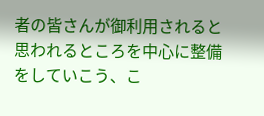者の皆さんが御利用されると思われるところを中心に整備をしていこう、こ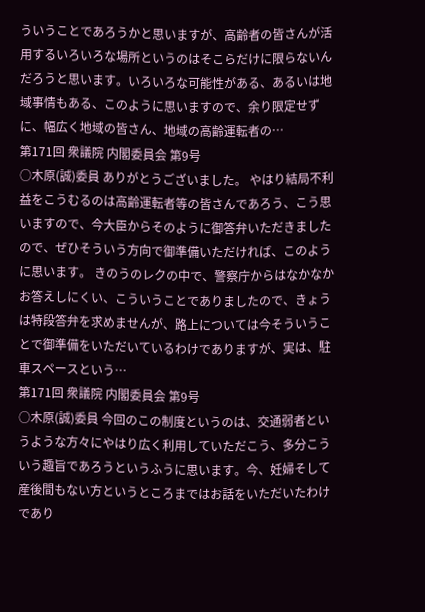ういうことであろうかと思いますが、高齢者の皆さんが活用するいろいろな場所というのはそこらだけに限らないんだろうと思います。いろいろな可能性がある、あるいは地域事情もある、このように思いますので、余り限定せずに、幅広く地域の皆さん、地域の高齢運転者の…
第171回 衆議院 内閣委員会 第9号
○木原(誠)委員 ありがとうございました。 やはり結局不利益をこうむるのは高齢運転者等の皆さんであろう、こう思いますので、今大臣からそのように御答弁いただきましたので、ぜひそういう方向で御準備いただければ、このように思います。 きのうのレクの中で、警察庁からはなかなかお答えしにくい、こういうことでありましたので、きょうは特段答弁を求めませんが、路上については今そういうことで御準備をいただいているわけでありますが、実は、駐車スペースという…
第171回 衆議院 内閣委員会 第9号
○木原(誠)委員 今回のこの制度というのは、交通弱者というような方々にやはり広く利用していただこう、多分こういう趣旨であろうというふうに思います。今、妊婦そして産後間もない方というところまではお話をいただいたわけであり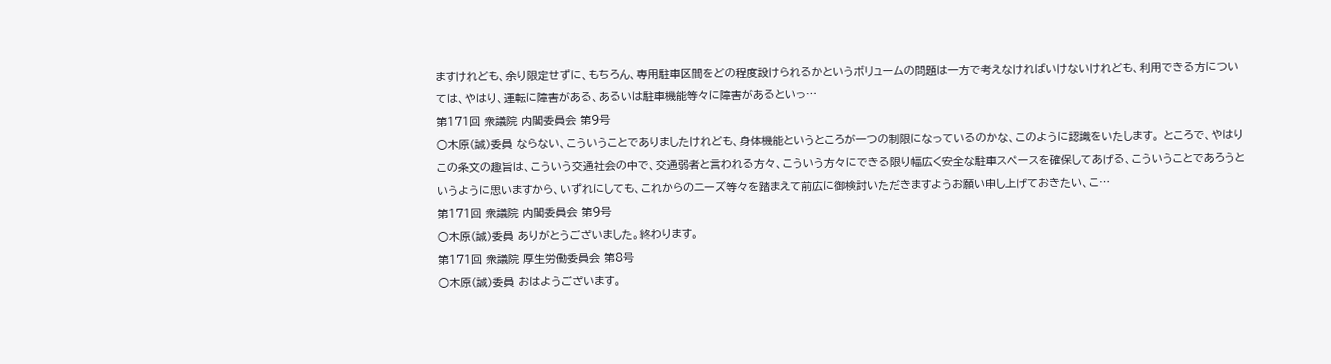ますけれども、余り限定せずに、もちろん、専用駐車区間をどの程度設けられるかというボリュームの問題は一方で考えなければいけないけれども、利用できる方については、やはり、運転に障害がある、あるいは駐車機能等々に障害があるといっ…
第171回 衆議院 内閣委員会 第9号
○木原(誠)委員 ならない、こういうことでありましたけれども、身体機能というところが一つの制限になっているのかな、このように認識をいたします。 ところで、やはりこの条文の趣旨は、こういう交通社会の中で、交通弱者と言われる方々、こういう方々にできる限り幅広く安全な駐車スペースを確保してあげる、こういうことであろうというように思いますから、いずれにしても、これからのニーズ等々を踏まえて前広に御検討いただきますようお願い申し上げておきたい、こ…
第171回 衆議院 内閣委員会 第9号
○木原(誠)委員 ありがとうございました。終わります。
第171回 衆議院 厚生労働委員会 第8号
○木原(誠)委員 おはようございます。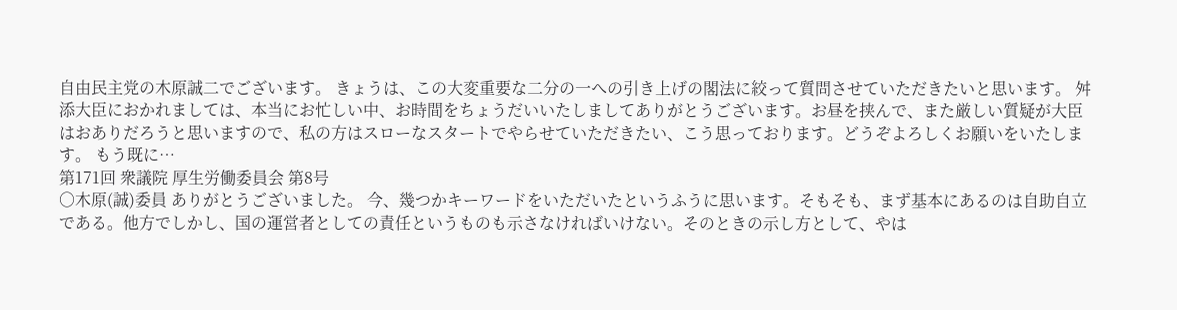自由民主党の木原誠二でございます。 きょうは、この大変重要な二分の一への引き上げの閣法に絞って質問させていただきたいと思います。 舛添大臣におかれましては、本当にお忙しい中、お時間をちょうだいいたしましてありがとうございます。お昼を挟んで、また厳しい質疑が大臣はおありだろうと思いますので、私の方はスローなスタートでやらせていただきたい、こう思っております。どうぞよろしくお願いをいたします。 もう既に…
第171回 衆議院 厚生労働委員会 第8号
○木原(誠)委員 ありがとうございました。 今、幾つかキーワードをいただいたというふうに思います。そもそも、まず基本にあるのは自助自立である。他方でしかし、国の運営者としての責任というものも示さなければいけない。そのときの示し方として、やは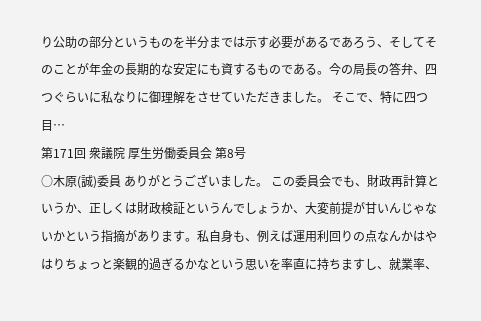り公助の部分というものを半分までは示す必要があるであろう、そしてそのことが年金の長期的な安定にも資するものである。今の局長の答弁、四つぐらいに私なりに御理解をさせていただきました。 そこで、特に四つ目…
第171回 衆議院 厚生労働委員会 第8号
○木原(誠)委員 ありがとうございました。 この委員会でも、財政再計算というか、正しくは財政検証というんでしょうか、大変前提が甘いんじゃないかという指摘があります。私自身も、例えば運用利回りの点なんかはやはりちょっと楽観的過ぎるかなという思いを率直に持ちますし、就業率、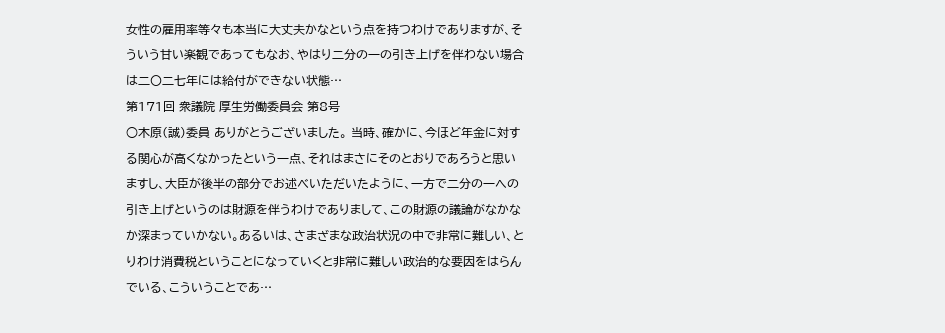女性の雇用率等々も本当に大丈夫かなという点を持つわけでありますが、そういう甘い楽観であってもなお、やはり二分の一の引き上げを伴わない場合は二〇二七年には給付ができない状態…
第171回 衆議院 厚生労働委員会 第8号
○木原(誠)委員 ありがとうございました。 当時、確かに、今ほど年金に対する関心が高くなかったという一点、それはまさにそのとおりであろうと思いますし、大臣が後半の部分でお述べいただいたように、一方で二分の一への引き上げというのは財源を伴うわけでありまして、この財源の議論がなかなか深まっていかない。あるいは、さまざまな政治状況の中で非常に難しい、とりわけ消費税ということになっていくと非常に難しい政治的な要因をはらんでいる、こういうことであ…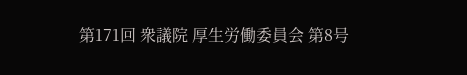第171回 衆議院 厚生労働委員会 第8号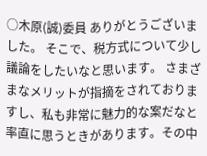○木原(誠)委員 ありがとうございました。 そこで、税方式について少し議論をしたいなと思います。 さまざまなメリットが指摘をされておりますし、私も非常に魅力的な案だなと率直に思うときがあります。その中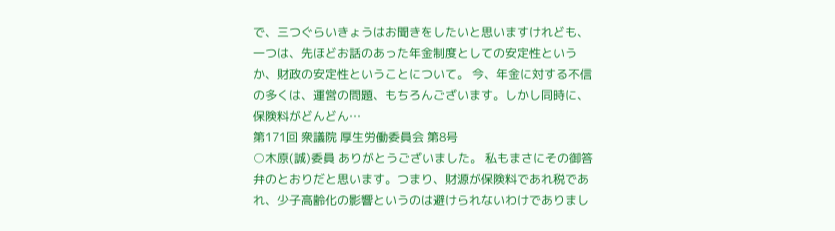で、三つぐらいきょうはお聞きをしたいと思いますけれども、一つは、先ほどお話のあった年金制度としての安定性というか、財政の安定性ということについて。 今、年金に対する不信の多くは、運営の問題、もちろんございます。しかし同時に、保険料がどんどん…
第171回 衆議院 厚生労働委員会 第8号
○木原(誠)委員 ありがとうございました。 私もまさにその御答弁のとおりだと思います。つまり、財源が保険料であれ税であれ、少子高齢化の影響というのは避けられないわけでありまし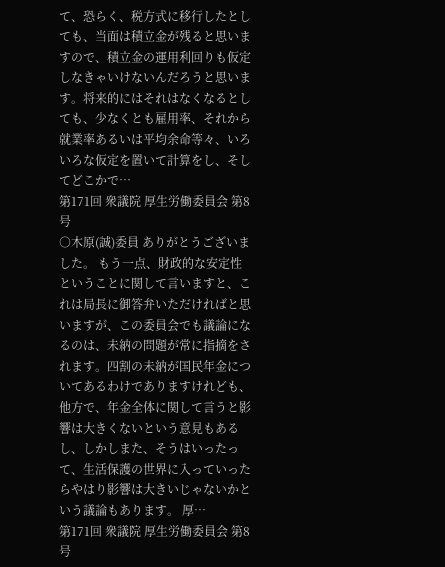て、恐らく、税方式に移行したとしても、当面は積立金が残ると思いますので、積立金の運用利回りも仮定しなきゃいけないんだろうと思います。将来的にはそれはなくなるとしても、少なくとも雇用率、それから就業率あるいは平均余命等々、いろいろな仮定を置いて計算をし、そしてどこかで…
第171回 衆議院 厚生労働委員会 第8号
○木原(誠)委員 ありがとうございました。 もう一点、財政的な安定性ということに関して言いますと、これは局長に御答弁いただければと思いますが、この委員会でも議論になるのは、未納の問題が常に指摘をされます。四割の未納が国民年金についてあるわけでありますけれども、他方で、年金全体に関して言うと影響は大きくないという意見もあるし、しかしまた、そうはいったって、生活保護の世界に入っていったらやはり影響は大きいじゃないかという議論もあります。 厚…
第171回 衆議院 厚生労働委員会 第8号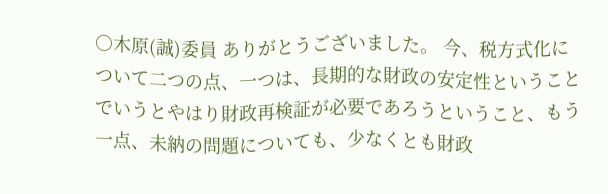○木原(誠)委員 ありがとうございました。 今、税方式化について二つの点、一つは、長期的な財政の安定性ということでいうとやはり財政再検証が必要であろうということ、もう一点、未納の問題についても、少なくとも財政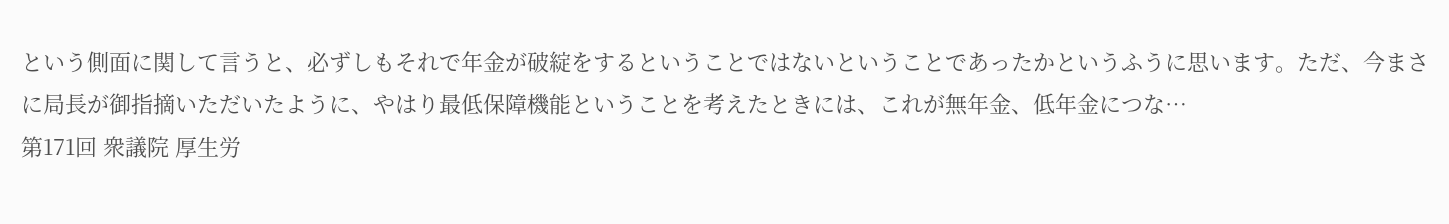という側面に関して言うと、必ずしもそれで年金が破綻をするということではないということであったかというふうに思います。ただ、今まさに局長が御指摘いただいたように、やはり最低保障機能ということを考えたときには、これが無年金、低年金につな…
第171回 衆議院 厚生労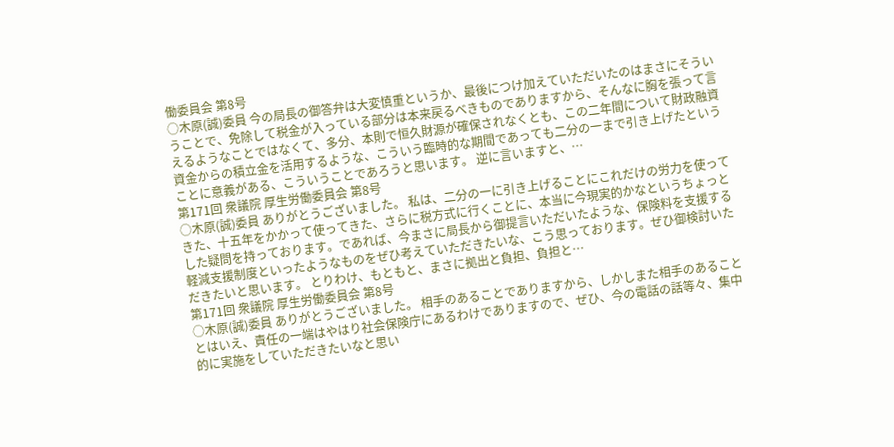働委員会 第8号
○木原(誠)委員 今の局長の御答弁は大変慎重というか、最後につけ加えていただいたのはまさにそういうことで、免除して税金が入っている部分は本来戻るべきものでありますから、そんなに胸を張って言えるようなことではなくて、多分、本則で恒久財源が確保されなくとも、この二年間について財政融資資金からの積立金を活用するような、こういう臨時的な期間であっても二分の一まで引き上げたということに意義がある、こういうことであろうと思います。 逆に言いますと、…
第171回 衆議院 厚生労働委員会 第8号
○木原(誠)委員 ありがとうございました。 私は、二分の一に引き上げることにこれだけの労力を使ってきた、十五年をかかって使ってきた、さらに税方式に行くことに、本当に今現実的かなというちょっとした疑問を持っております。であれば、今まさに局長から御提言いただいたような、保険料を支援する軽減支援制度といったようなものをぜひ考えていただきたいな、こう思っております。ぜひ御検討いただきたいと思います。 とりわけ、もともと、まさに拠出と負担、負担と…
第171回 衆議院 厚生労働委員会 第8号
○木原(誠)委員 ありがとうございました。 相手のあることでありますから、しかしまた相手のあることとはいえ、責任の一端はやはり社会保険庁にあるわけでありますので、ぜひ、今の電話の話等々、集中的に実施をしていただきたいなと思い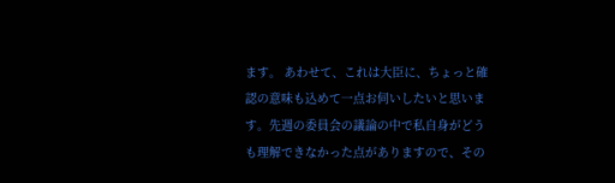ます。 あわせて、これは大臣に、ちょっと確認の意味も込めて一点お伺いしたいと思います。先週の委員会の議論の中で私自身がどうも理解できなかった点がありますので、その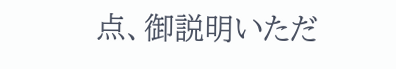点、御説明いただ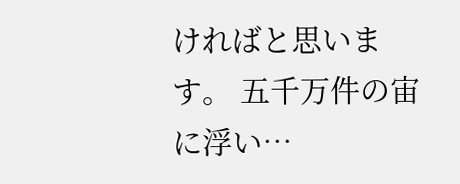ければと思います。 五千万件の宙に浮い…